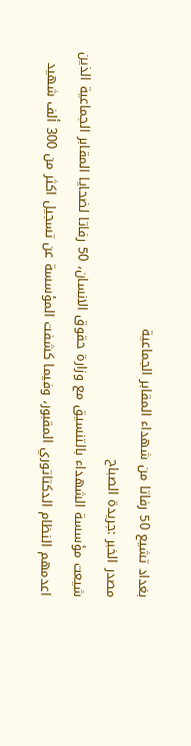بغداد تشيع 50 رفاتا من شهداء المقابر الجماعية
مصدر الخبر :جريدة الصباح
شيعت مؤسسة الشهداء بالتنسيق مع وزارة حقوق الانسان، 50 رفاتا لضحايا المقابر الجماعية الذين اعدمهم النظام الدكتاتوري المقبور، وفيما كشفت المؤسسة عن تسجيل اكثر من 300 ألف شهيد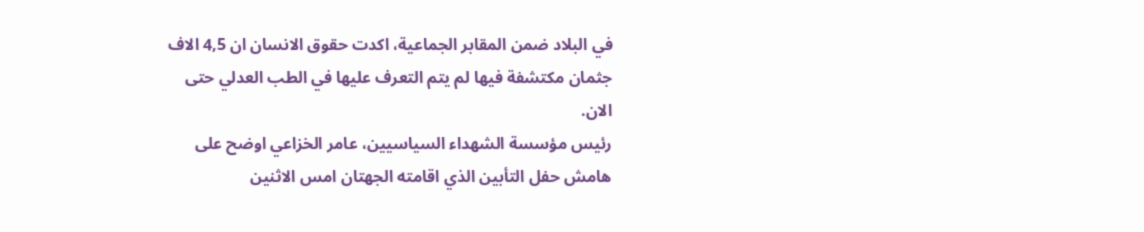في البلاد ضمن المقابر الجماعية، اكدت حقوق الانسان ان 4,5 الاف جثمان مكتشفة فيها لم يتم التعرف عليها في الطب العدلي حتى الان.
رئيس مؤسسة الشهداء السياسيين، عامر الخزاعي اوضح على هامش حفل التأبين الذي اقامته الجهتان امس الاثنين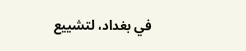في بغداد، لتشييع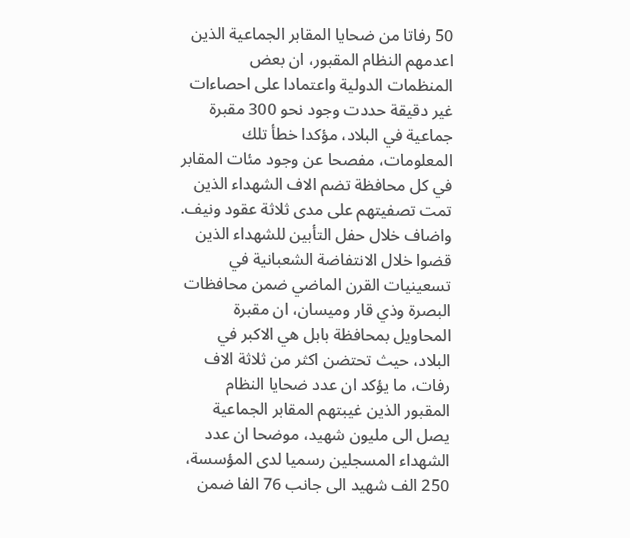50 رفاتا من ضحايا المقابر الجماعية الذين اعدمهم النظام المقبور، ان بعض المنظمات الدولية واعتمادا على احصاءات غير دقيقة حددت وجود نحو 300 مقبرة جماعية في البلاد، مؤكدا خطأ تلك المعلومات، مفصحا عن وجود مئات المقابر في كل محافظة تضم الاف الشهداء الذين تمت تصفيتهم على مدى ثلاثة عقود ونيف.
واضاف خلال حفل التأبين للشهداء الذين قضوا خلال الانتفاضة الشعبانية في تسعينيات القرن الماضي ضمن محافظات البصرة وذي قار وميسان، ان مقبرة المحاويل بمحافظة بابل هي الاكبر في البلاد، حيث تحتضن اكثر من ثلاثة الاف رفات، ما يؤكد ان عدد ضحايا النظام المقبور الذين غيبتهم المقابر الجماعية يصل الى مليون شهيد، موضحا ان عدد الشهداء المسجلين رسميا لدى المؤسسة، 250 الف شهيد الى جانب 76 الفا ضمن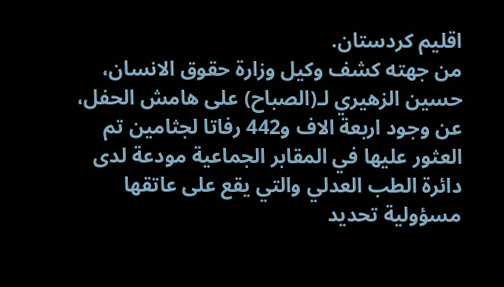اقليم كردستان.
من جهته كشف وكيل وزارة حقوق الانسان، حسين الزهيري لـ(الصباح) على هامش الحفل، عن وجود اربعة الاف و442 رفاتا لجثامين تم العثور عليها في المقابر الجماعية مودعة لدى دائرة الطب العدلي والتي يقع على عاتقها مسؤولية تحديد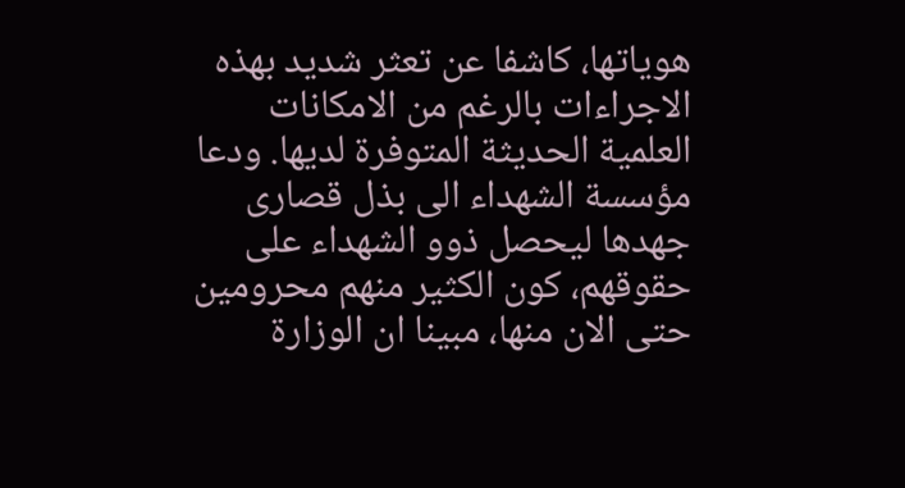هوياتها، كاشفا عن تعثر شديد بهذه الاجراءات بالرغم من الامكانات العلمية الحديثة المتوفرة لديها. ودعا مؤسسة الشهداء الى بذل قصارى جهدها ليحصل ذوو الشهداء على حقوقهم، كون الكثير منهم محرومين حتى الان منها، مبينا ان الوزارة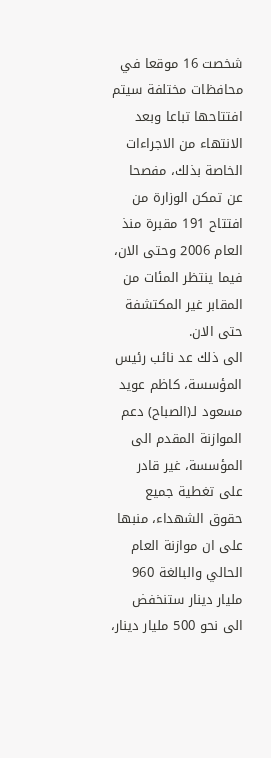شخصت 16 موقعا في محافظات مختلفة سيتم افتتاحها تباعا وبعد الانتهاء من الاجراءات الخاصة بذلك، مفصحا عن تمكن الوزارة من افتتاح 191 مقبرة منذ العام 2006 وحتى الان، فيما ينتظر المئات من المقابر غير المكتشفة حتى الان.
الى ذلك عد نائب رئيس المؤسسة، كاظم عويد مسعود لـ(الصباح) دعم الموازنة المقدم الى المؤسسة، غير قادر على تغطية جميع حقوق الشهداء، منبها على ان موازنة العام الحالي والبالغة 960 مليار دينار ستنخفض الى نحو 500 مليار دينار،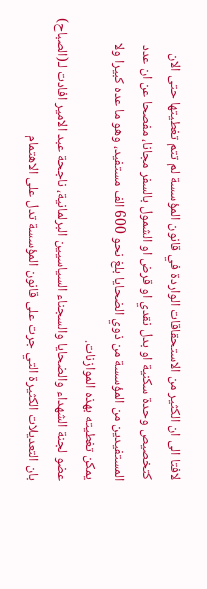لافتا الى ان الكثير من الاستحقاقات الواردة في قانون المؤسسة لم تتم تغطيتها حتى الان كتخصيص وحدة سكنية او بدل نقدي او قرض او الشمول بالسفر مجانا، مفصحا عن ان عدد المستفيدين من المؤسسة من ذوي الضحايا بلغ نحو 600 الف مستفيد، وهو ما عده كبيرا ولا يمكن تغطيته بهذه الموازنات.
عضو لجنة الشهداء والضحايا والسجناء السياسيين البرلمانية، ناجحة عبد الامير افادت لـ(الصباح) بان التعديلات الكثيرة التي جرت على قانون المؤسسة تدل على الاهتمام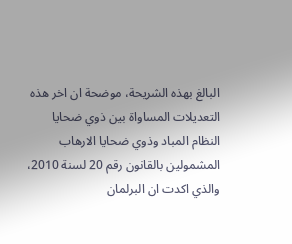البالغ بهذه الشريحة، موضحة ان اخر هذه التعديلات المساواة بين ذوي ضحايا النظام المباد وذوي ضحايا الارهاب المشمولين بالقانون رقم 20 لسنة 2010، والذي اكدت ان البرلمان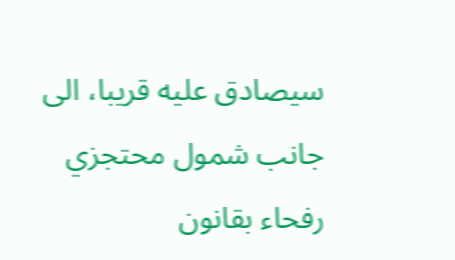سيصادق عليه قريبا، الى جانب شمول محتجزي رفحاء بقانون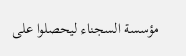مؤسسة السجناء ليحصلوا على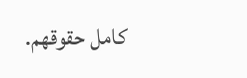كامل حقوقهم.